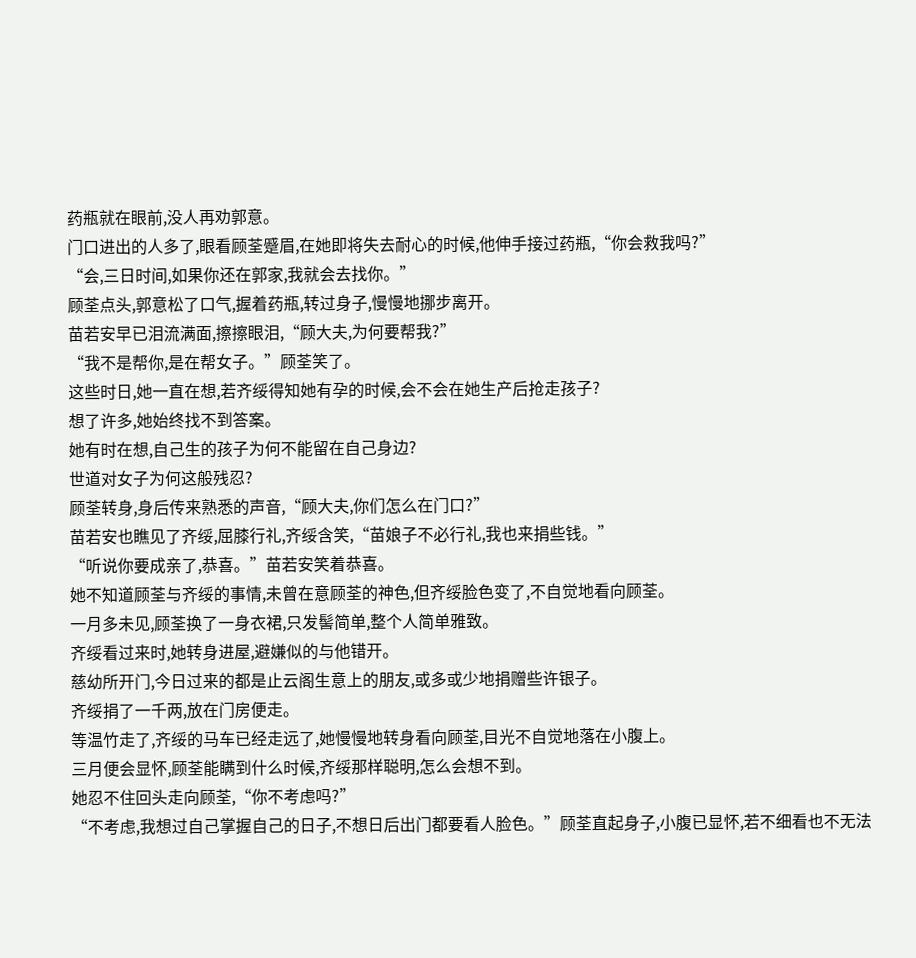药瓶就在眼前,没人再劝郭意。
门口进出的人多了,眼看顾荃蹙眉,在她即将失去耐心的时候,他伸手接过药瓶,“你会救我吗?”
“会,三日时间,如果你还在郭家,我就会去找你。”
顾荃点头,郭意松了口气,握着药瓶,转过身子,慢慢地挪步离开。
苗若安早已泪流满面,擦擦眼泪,“顾大夫,为何要帮我?”
“我不是帮你,是在帮女子。”顾荃笑了。
这些时日,她一直在想,若齐绥得知她有孕的时候,会不会在她生产后抢走孩子?
想了许多,她始终找不到答案。
她有时在想,自己生的孩子为何不能留在自己身边?
世道对女子为何这般残忍?
顾荃转身,身后传来熟悉的声音,“顾大夫,你们怎么在门口?”
苗若安也瞧见了齐绥,屈膝行礼,齐绥含笑,“苗娘子不必行礼,我也来捐些钱。”
“听说你要成亲了,恭喜。”苗若安笑着恭喜。
她不知道顾荃与齐绥的事情,未曾在意顾荃的神色,但齐绥脸色变了,不自觉地看向顾荃。
一月多未见,顾荃换了一身衣裙,只发髻简单,整个人简单雅致。
齐绥看过来时,她转身进屋,避嫌似的与他错开。
慈幼所开门,今日过来的都是止云阁生意上的朋友,或多或少地捐赠些许银子。
齐绥捐了一千两,放在门房便走。
等温竹走了,齐绥的马车已经走远了,她慢慢地转身看向顾荃,目光不自觉地落在小腹上。
三月便会显怀,顾荃能瞒到什么时候,齐绥那样聪明,怎么会想不到。
她忍不住回头走向顾荃,“你不考虑吗?”
“不考虑,我想过自己掌握自己的日子,不想日后出门都要看人脸色。”顾荃直起身子,小腹已显怀,若不细看也不无法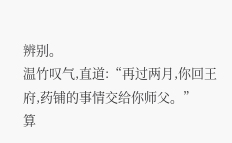辨别。
温竹叹气,直道:“再过两月,你回王府,药铺的事情交给你师父。”
算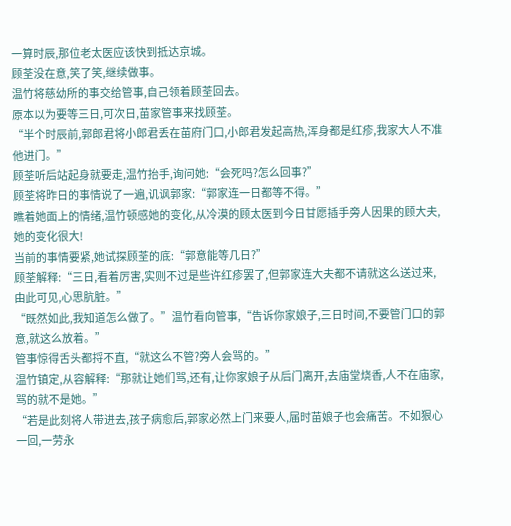一算时辰,那位老太医应该快到抵达京城。
顾荃没在意,笑了笑,继续做事。
温竹将慈幼所的事交给管事,自己领着顾荃回去。
原本以为要等三日,可次日,苗家管事来找顾荃。
“半个时辰前,郭郎君将小郎君丢在苗府门口,小郎君发起高热,浑身都是红疹,我家大人不准他进门。”
顾荃听后站起身就要走,温竹抬手,询问她:“会死吗?怎么回事?”
顾荃将昨日的事情说了一遍,讥讽郭家:“郭家连一日都等不得。”
瞧着她面上的情绪,温竹顿感她的变化,从冷漠的顾太医到今日甘愿插手旁人因果的顾大夫,她的变化很大!
当前的事情要紧,她试探顾荃的底:“郭意能等几日?”
顾荃解释:“三日,看着厉害,实则不过是些许红疹罢了,但郭家连大夫都不请就这么送过来,由此可见,心思肮脏。”
“既然如此,我知道怎么做了。”温竹看向管事,“告诉你家娘子,三日时间,不要管门口的郭意,就这么放着。”
管事惊得舌头都捋不直,“就这么不管?旁人会骂的。”
温竹镇定,从容解释:“那就让她们骂,还有,让你家娘子从后门离开,去庙堂烧香,人不在庙家,骂的就不是她。”
“若是此刻将人带进去,孩子病愈后,郭家必然上门来要人,届时苗娘子也会痛苦。不如狠心一回,一劳永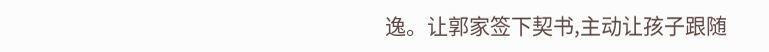逸。让郭家签下契书,主动让孩子跟随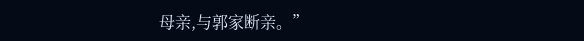母亲,与郭家断亲。”